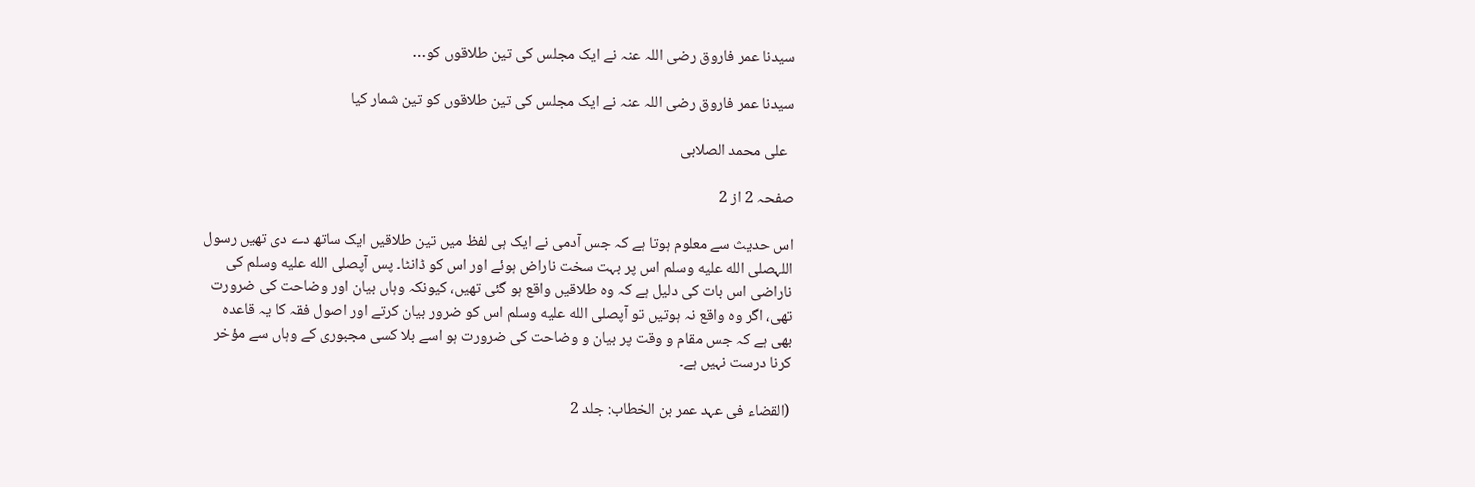سیدنا عمر فاروق رضی اللہ عنہ نے ایک مجلس کی تین طلاقوں کو…

سیدنا عمر فاروق رضی اللہ عنہ نے ایک مجلس کی تین طلاقوں کو تین شمار کیا

  علی محمد الصلابی

صفحہ 2 از 2

اس حدیث سے معلوم ہوتا ہے کہ جس آدمی نے ایک ہی لفظ میں تین طلاقیں ایک ساتھ دے دی تھیں رسول اللہصلى الله عليه وسلم اس پر بہت سخت ناراض ہوئے اور اس کو ڈانٹا۔ پس آپصلى الله عليه وسلم کی ناراضی اس بات کی دلیل ہے کہ وہ طلاقیں واقع ہو گئی تھیں، کیونکہ وہاں بیان اور وضاحت کی ضرورت تھی، اگر وہ واقع نہ ہوتیں تو آپصلى الله عليه وسلم اس کو ضرور بیان کرتے اور اصول فقہ کا یہ قاعدہ بھی ہے کہ جس مقام و وقت پر بیان و وضاحت کی ضرورت ہو اسے بلا کسی مجبوری کے وہاں سے مؤخر کرنا درست نہیں ہے۔

(القضاء فی عہد عمر بن الخطاب: جلد 2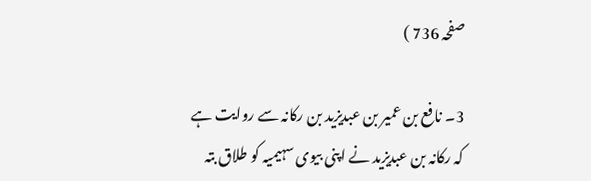صفحہ 736 )

3۔ نافع بن عمیر بن عبدیزید بن رکانہ سے روایت ہے کہ رکانہ بن عبدیزید نے اپنی بیوی سہیمیہ کو طلاق بتہ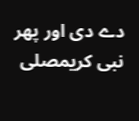دے دی اور پھر نبی کریمصلى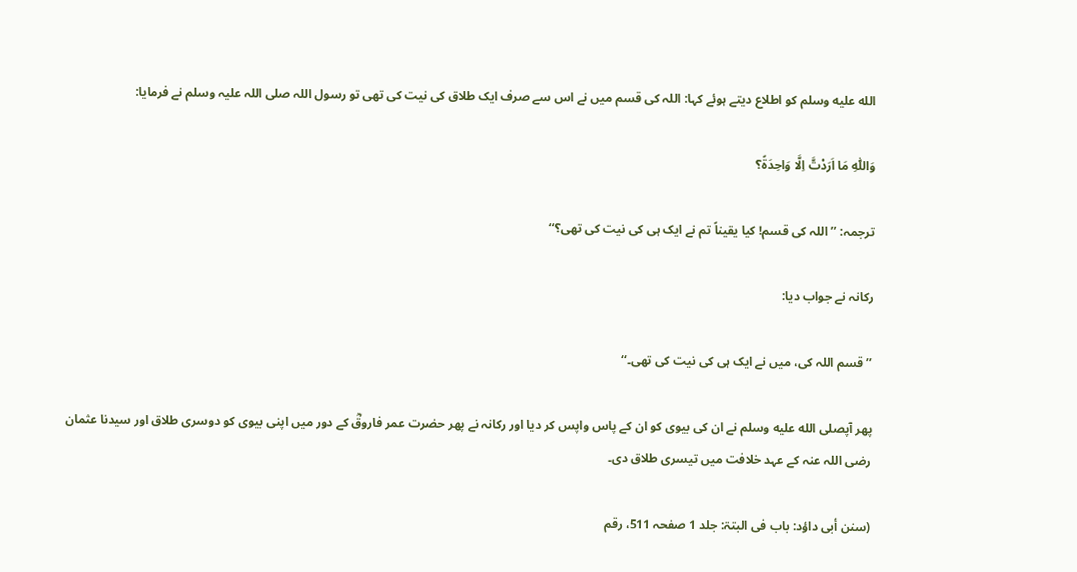الله عليه وسلم کو اطلاع دیتے ہوئے کہا: اللہ کی قسم میں نے اس سے صرف ایک طلاق کی نیت کی تھی تو رسول اللہ صلی اللہ علیہ وسلم نے فرمایا:

وَاللّٰہِ مَا اَرَدْتَّ اِلَّا وَاحِدَۃً؟

ترجمہ: ’’اللہ کی قسم! کیا یقیناً تم نے ایک ہی کی نیت کی تھی؟‘‘

رکانہ نے جواب دیا:

’’قسم اللہ کی، میں نے ایک ہی کی نیت کی تھی۔‘‘

پھر آپصلى الله عليه وسلم نے ان کی بیوی کو ان کے پاس واپس کر دیا اور رکانہ نے پھر حضرت عمر فاروقؓ کے دور میں اپنی بیوی کو دوسری طلاق اور سیدنا عثمان رضی اللہ عنہ کے عہد خلافت میں تیسری طلاق دی۔

(سنن أبی داؤد: باب فی البتۃ: جلد 1 صفحہ 511، رقم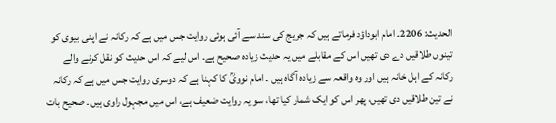الحدیث: 2206۔ امام ابوداؤد فرماتے ہیں کہ جریج کی سند سے آئی ہوئی روایت جس میں ہے کہ رکانہ نے اپنی بیوی کو تینوں طلاقیں دے دی تھیں اس کے مقابلے میں یہ حدیث زیادہ صحیح ہے۔ اس لیے کہ اس حدیث کو نقل کرنے والے رکانہ کے اہل خانہ ہیں اور وہ واقعہ سے زیادہ آگاہ ہیں ۔ امام نوویؒ کا کہنا ہے کہ دوسری روایت جس میں ہے کہ رکانہ نے تین طلاقیں دی تھیں، پھر اس کو ایک شمار کیا تھا، سو یہ روایت ضعیف ہے، اس میں مجہول راوی ہیں۔ صحیح بات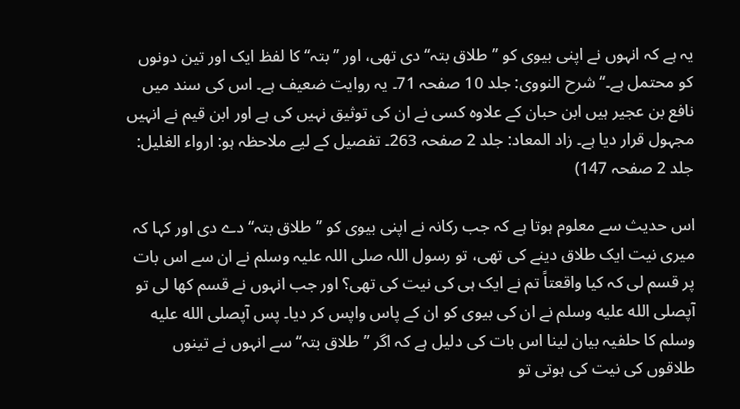یہ ہے کہ انہوں نے اپنی بیوی کو ’’طلاق بتہ‘‘ دی تھی، اور ’’بتہ‘‘ کا لفظ ایک اور تین دونوں کو محتمل ہے۔‘‘ شرح النووی: جلد 10 صفحہ 71۔ یہ روایت ضعیف ہے۔ اس کی سند میں نافع بن عجیر ہیں ابن حبان کے علاوہ کسی نے ان کی توثیق نہیں کی ہے اور ابن قیم نے انہیں مجہول قرار دیا ہے۔ زاد المعاد: جلد 2 صفحہ 263۔ تفصیل کے لیے ملاحظہ ہو: ارواء الغلیل: جلد 2 صفحہ 147)

اس حدیث سے معلوم ہوتا ہے کہ جب رکانہ نے اپنی بیوی کو ’’طلاق بتہ‘‘ دے دی اور کہا کہ میری نیت ایک طلاق دینے کی تھی، تو رسول اللہ صلی اللہ علیہ وسلم نے ان سے اس بات پر قسم لی کہ کیا واقعتاً تم نے ایک ہی کی نیت کی تھی؟ اور جب انہوں نے قسم کھا لی تو آپصلى الله عليه وسلم نے ان کی بیوی کو ان کے پاس واپس کر دیا۔ پس آپصلى الله عليه وسلم کا حلفیہ بیان لینا اس بات کی دلیل ہے کہ اگر ’’طلاق بتہ‘‘ سے انہوں نے تینوں طلاقوں کی نیت کی ہوتی تو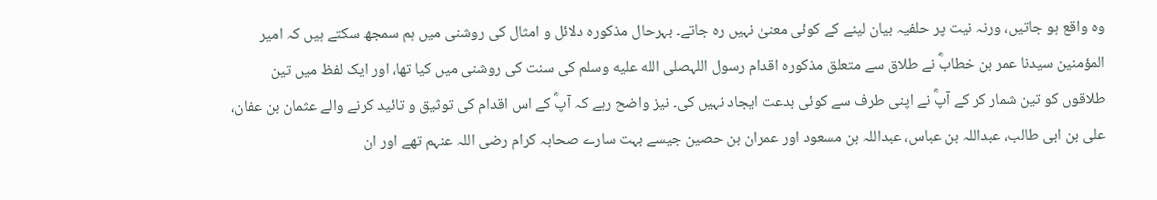وہ واقع ہو جاتیں، ورنہ نیت پر حلفیہ بیان لینے کے کوئی معنیٰ نہیں رہ جاتے۔ بہرحال مذکورہ دلائل و امثال کی روشنی میں ہم سمجھ سکتے ہیں کہ امیر المؤمنین سیدنا عمر بن خطابؓ نے طلاق سے متعلق مذکورہ اقدام رسول اللہصلى الله عليه وسلم کی سنت کی روشنی میں کیا تھا، اور ایک لفظ میں تین طلاقوں کو تین شمار کر کے آپؓ نے اپنی طرف سے کوئی بدعت ایجاد نہیں کی۔ نیز واضح رہے کہ آپؓ کے اس اقدام کی توثیق و تائید کرنے والے عثمان بن عفان، علی بن ابی طالب، عبداللہ بن عباس، عبداللہ بن مسعود اور عمران بن حصین جیسے بہت سارے صحابہ کرام رضی اللہ عنہم تھے اور ان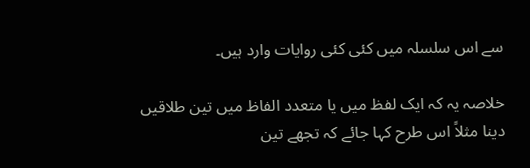سے اس سلسلہ میں کئی کئی روایات وارد ہیں۔

خلاصہ یہ کہ ایک لفظ میں یا متعدد الفاظ میں تین طلاقیں دینا مثلاً اس طرح کہا جائے کہ تجھے تین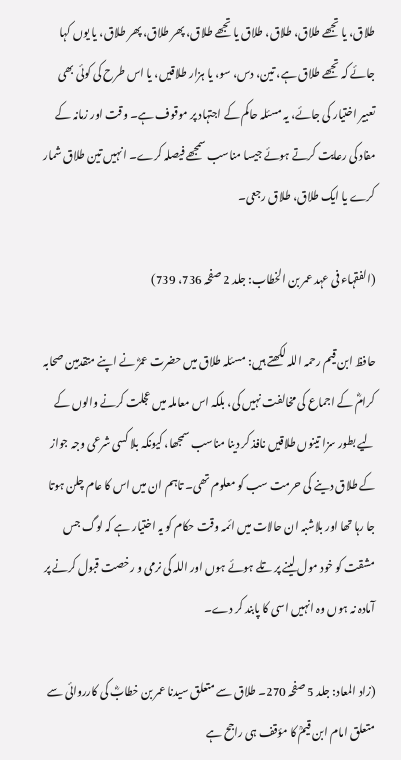طلاق، یا تجھے طلاق، طلاق، طلاق یا تجھے طلاق، پھر طلاق، پھر طلاق، یا یوں کہا جائے کہ تجھے طلاق ہے، تین، دس، سو، یا ہزار طلاقیں، یا اس طرح کی کوئی بھی تعبیر اختیار کی جائے، یہ مسئلہ حاکم کے اجتہاد پر موقوف ہے۔ وقت اور زمانہ کے مفاد کی رعایت کرتے ہوئے جیسا مناسب سمجھے فیصلہ کرے۔ انہیں تین طلاق شمار کرے یا ایک طلاق، طلاق رجعی۔

(الفقہاء فی عہد عمر بن الخطاب: جلد 2 صفحہ 736، 739)

حافظ ابن قیم رحمہ اللہ لکھتے ہیں: مسئلہ طلاق میں حضرت عمرؓ نے اپنے متقدمین صحابہ کرامؓ کے اجماع کی مخالفت نہیں کی، بلکہ اس معاملہ میں عجلت کرنے والوں کے لیے بطور سزا تینوں طلاقیں نافذ کر دینا مناسب سمجھا، کیونکہ بلا کسی شرعی وجہ جواز کے طلاق دینے کی حرمت سب کو معلوم تھی۔ تاہم ان میں اس کا عام چلن ہوتا جا رہا تھا اور بلاشبہ ان حالات میں ائمہ وقت حکام کو یہ اختیار ہے کہ لوگ جس مشقت کو خود مول لینے پر تلے ہوئے ہوں اور اللہ کی نرمی و رخصت قبول کرنے پر آمادہ نہ ہوں وہ انہیں اسی کا پابند کر دے۔

(زاد المعاد: جلد 5 صفحہ 270۔ طلاق سے متعلق سیدنا عمر بن خطابؓ کی کارروائی سے متعلق امام ابن قیمؒ کا مؤقف ہی راجح ہے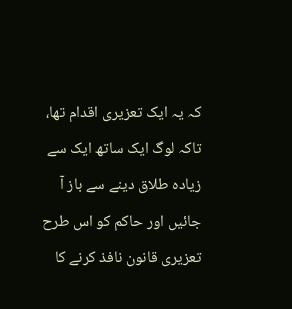کہ یہ ایک تعزیری اقدام تھا، تاکہ لوگ ایک ساتھ ایک سے زیادہ طلاق دینے سے باز آ جائیں اور حاکم کو اس طرح تعزیری قانون نافذ کرنے کا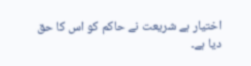اختیار ہے شریعت نے حاکم کو اس کا حق دیا ہے۔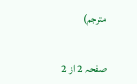مترجم)


صفحہ 2 از 2